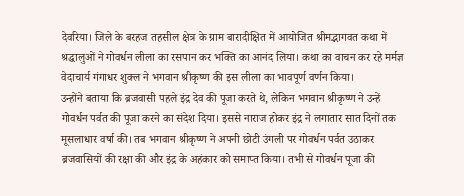देवरिया। जिले के बरहज तहसील क्षेत्र के ग्राम बारादीक्षित में आयोजित श्रीमद्भागवत कथा में श्रद्धालुओं ने गोवर्धन लीला का रसपान कर भक्ति का आनंद लिया। कथा का वाचन कर रहे मर्मज्ञ वेदाचार्य गंगाधर शुक्ल ने भगवान श्रीकृष्ण की इस लीला का भावपूर्ण वर्णन किया।
उन्होंने बताया कि ब्रजवासी पहले इंद्र देव की पूजा करते थे, लेकिन भगवान श्रीकृष्ण ने उन्हें गोवर्धन पर्वत की पूजा करने का संदेश दिया। इससे नाराज होकर इंद्र ने लगातार सात दिनों तक मूसलाधार वर्षा की। तब भगवान श्रीकृष्ण ने अपनी छोटी उंगली पर गोवर्धन पर्वत उठाकर ब्रजवासियों की रक्षा की और इंद्र के अहंकार को समाप्त किया। तभी से गोवर्धन पूजा की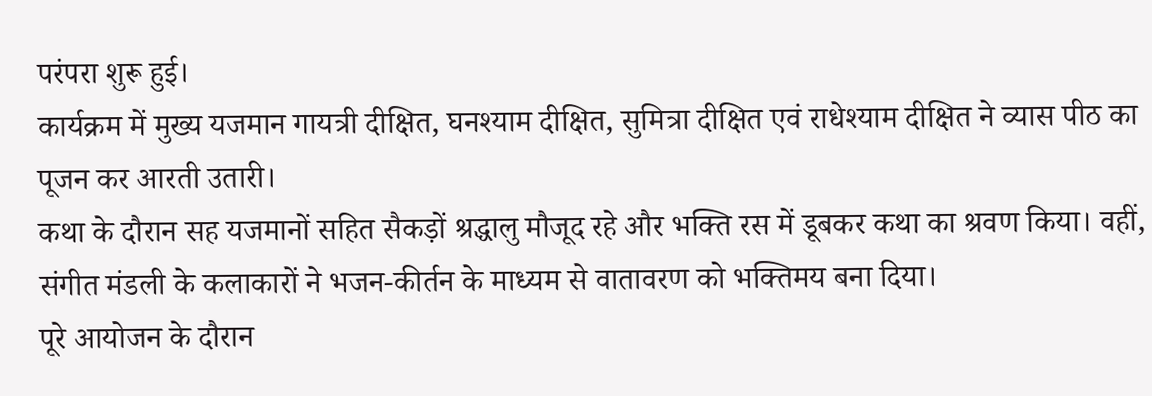परंपरा शुरू हुई।
कार्यक्रम में मुख्य यजमान गायत्री दीक्षित, घनश्याम दीक्षित, सुमित्रा दीक्षित एवं राधेश्याम दीक्षित ने व्यास पीठ का पूजन कर आरती उतारी।
कथा के दौरान सह यजमानों सहित सैकड़ों श्रद्धालु मौजूद रहे और भक्ति रस में डूबकर कथा का श्रवण किया। वहीं, संगीत मंडली के कलाकारों ने भजन-कीर्तन के माध्यम से वातावरण को भक्तिमय बना दिया।
पूरे आयोजन के दौरान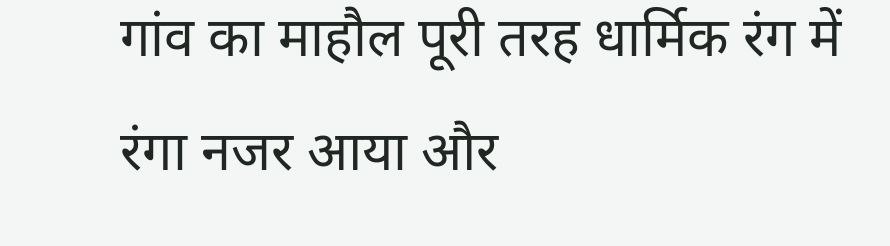गांव का माहौल पूरी तरह धार्मिक रंग में रंगा नजर आया और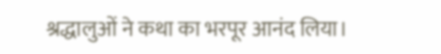श्रद्धालुओं ने कथा का भरपूर आनंद लिया।